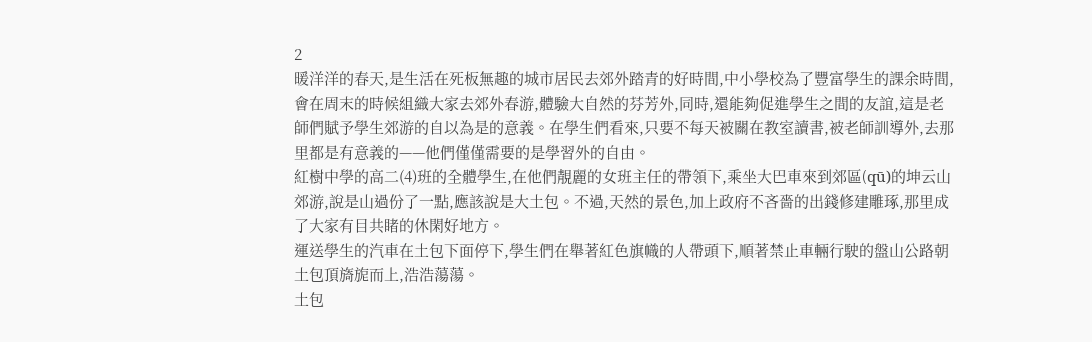2
暖洋洋的春天,是生活在死板無趣的城市居民去郊外踏青的好時間,中小學校為了豐富學生的課余時間,會在周末的時候組織大家去郊外春游,體驗大自然的芬芳外,同時,還能夠促進學生之間的友誼,這是老師們賦予學生郊游的自以為是的意義。在學生們看來,只要不每天被關在教室讀書,被老師訓導外,去那里都是有意義的——他們僅僅需要的是學習外的自由。
紅樹中學的高二(4)班的全體學生,在他們靚麗的女班主任的帶領下,乘坐大巴車來到郊區(qū)的坤云山郊游,說是山過份了一點,應該說是大土包。不過,天然的景色,加上政府不吝嗇的出錢修建雕琢,那里成了大家有目共睹的休閑好地方。
運送學生的汽車在土包下面停下,學生們在舉著紅色旗幟的人帶頭下,順著禁止車輛行駛的盤山公路朝土包頂旖旎而上,浩浩蕩蕩。
土包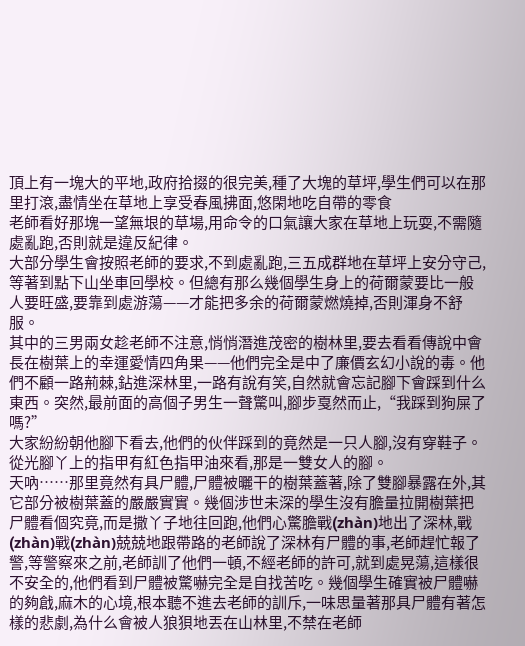頂上有一塊大的平地,政府拾掇的很完美,種了大塊的草坪,學生們可以在那里打滾,盡情坐在草地上享受春風拂面,悠閑地吃自帶的零食
老師看好那塊一望無垠的草場,用命令的口氣讓大家在草地上玩耍,不需隨處亂跑,否則就是違反紀律。
大部分學生會按照老師的要求,不到處亂跑,三五成群地在草坪上安分守己,等著到點下山坐車回學校。但總有那么幾個學生身上的荷爾蒙要比一般人要旺盛,要靠到處游蕩——才能把多余的荷爾蒙燃燒掉,否則渾身不舒服。
其中的三男兩女趁老師不注意,悄悄潛進茂密的樹林里,要去看看傳說中會長在樹葉上的幸運愛情四角果——他們完全是中了廉價玄幻小說的毒。他們不顧一路荊棘,鉆進深林里,一路有說有笑,自然就會忘記腳下會踩到什么東西。突然,最前面的高個子男生一聲驚叫,腳步戛然而止,“我踩到狗屎了嗎?”
大家紛紛朝他腳下看去,他們的伙伴踩到的竟然是一只人腳,沒有穿鞋子。從光腳丫上的指甲有紅色指甲油來看,那是一雙女人的腳。
天吶……那里竟然有具尸體,尸體被曬干的樹葉蓋著,除了雙腳暴露在外,其它部分被樹葉蓋的嚴嚴實實。幾個涉世未深的學生沒有膽量拉開樹葉把尸體看個究竟,而是撒丫子地往回跑,他們心驚膽戰(zhàn)地出了深林,戰(zhàn)戰(zhàn)兢兢地跟帶路的老師說了深林有尸體的事,老師趕忙報了警,等警察來之前,老師訓了他們一頓,不經老師的許可,就到處晃蕩,這樣很不安全的,他們看到尸體被驚嚇完全是自找苦吃。幾個學生確實被尸體嚇的夠戧,麻木的心境,根本聽不進去老師的訓斥,一味思量著那具尸體有著怎樣的悲劇,為什么會被人狼狽地丟在山林里,不禁在老師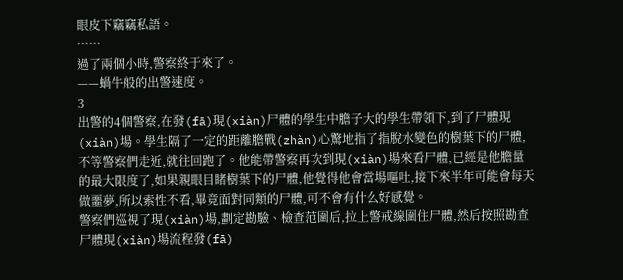眼皮下竊竊私語。
……
過了兩個小時,警察終于來了。
——蝸牛般的出警速度。
3
出警的4個警察,在發(fā)現(xiàn)尸體的學生中膽子大的學生帶領下,到了尸體現(xiàn)場。學生隔了一定的距離膽戰(zhàn)心驚地指了指脫水變色的樹葉下的尸體,不等警察們走近,就往回跑了。他能帶警察再次到現(xiàn)場來看尸體,已經是他膽量的最大限度了,如果親眼目睹樹葉下的尸體,他覺得他會當場嘔吐,接下來半年可能會每天做噩夢,所以索性不看,畢竟面對同類的尸體,可不會有什么好感覺。
警察們巡視了現(xiàn)場,劃定勘驗、檢查范圍后,拉上警戒線圍住尸體,然后按照勘查尸體現(xiàn)場流程發(fā)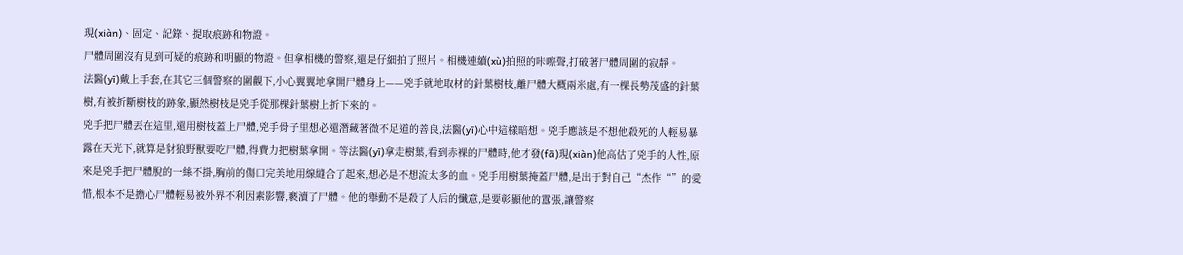現(xiàn)、固定、記錄、提取痕跡和物證。
尸體周圍沒有見到可疑的痕跡和明顯的物證。但拿相機的警察,還是仔細拍了照片。相機連續(xù)拍照的咔嚓聲,打破著尸體周圍的寂靜。
法醫(yī)戴上手套,在其它三個警察的圍觀下,小心翼翼地拿開尸體身上——兇手就地取材的針葉樹枝,離尸體大概兩米處,有一棵長勢茂盛的針葉樹,有被折斷樹枝的跡象,顯然樹枝是兇手從那棵針葉樹上折下來的。
兇手把尸體丟在這里,還用樹枝蓋上尸體,兇手骨子里想必還潛藏著微不足道的善良,法醫(yī)心中這樣暗想。兇手應該是不想他殺死的人輕易暴露在天光下,就算是豺狼野獸要吃尸體,得費力把樹葉拿開。等法醫(yī)拿走樹葉,看到赤裸的尸體時,他才發(fā)現(xiàn)他高估了兇手的人性,原來是兇手把尸體脫的一絲不掛,胸前的傷口完美地用線縫合了起來,想必是不想流太多的血。兇手用樹葉掩蓋尸體,是出于對自己“杰作“”的愛惜,根本不是擔心尸體輕易被外界不利因素影響,褻瀆了尸體。他的舉動不是殺了人后的懺意,是要彰顯他的囂張,讓警察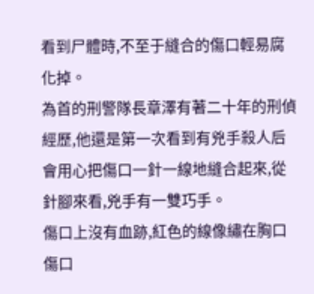看到尸體時,不至于縫合的傷口輕易腐化掉。
為首的刑警隊長章澤有著二十年的刑偵經歷,他還是第一次看到有兇手殺人后會用心把傷口一針一線地縫合起來,從針腳來看,兇手有一雙巧手。
傷口上沒有血跡,紅色的線像繡在胸口傷口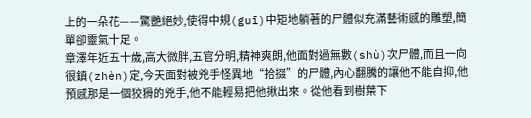上的一朵花——驚艷絕妙,使得中規(guī)中矩地躺著的尸體似充滿藝術感的雕塑,簡單卻靈氣十足。
章澤年近五十歲,高大微胖,五官分明,精神爽朗,他面對過無數(shù)次尸體,而且一向很鎮(zhèn)定,今天面對被兇手怪異地“拾掇”的尸體,內心翻騰的讓他不能自抑,他預感那是一個狡猾的兇手,他不能輕易把他揪出來。從他看到樹葉下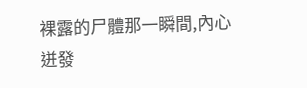裸露的尸體那一瞬間,內心迸發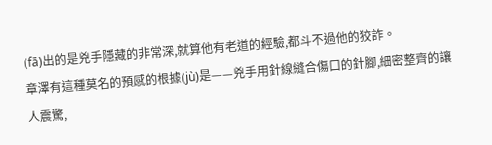(fā)出的是兇手隱藏的非常深,就算他有老道的經驗,都斗不過他的狡詐。
章澤有這種莫名的預感的根據(jù)是——兇手用針線縫合傷口的針腳,細密整齊的讓人震驚,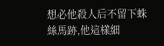想必他殺人后不留下蛛絲馬跡,他這樣細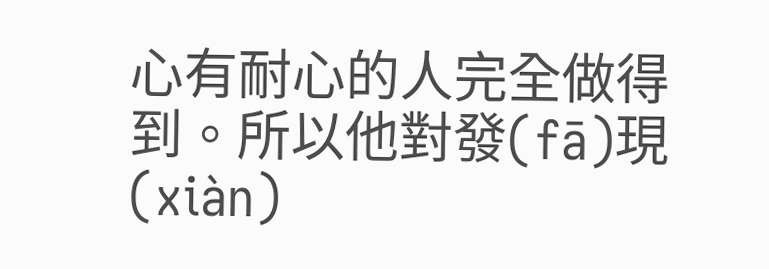心有耐心的人完全做得到。所以他對發(fā)現(xiàn)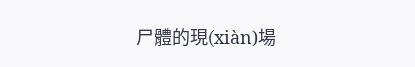尸體的現(xiàn)場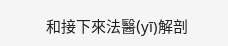和接下來法醫(yī)解剖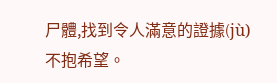尸體,找到令人滿意的證據(jù)不抱希望。